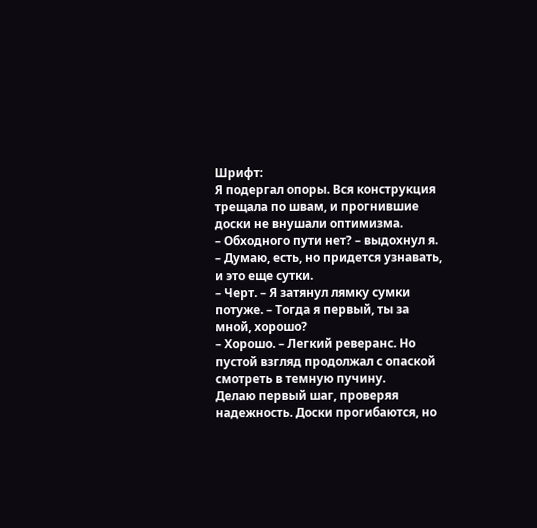Шрифт:
Я подергал опоры. Вся конструкция трещала по швам, и прогнившие доски не внушали оптимизма.
– Обходного пути нет? – выдохнул я.
– Думаю, есть, но придется узнавать, и это еще сутки.
– Черт. – Я затянул лямку сумки потуже. – Тогда я первый, ты за мной, хорошо?
– Хорошо. – Легкий реверанс. Но пустой взгляд продолжал с опаской смотреть в темную пучину.
Делаю первый шаг, проверяя надежность. Доски прогибаются, но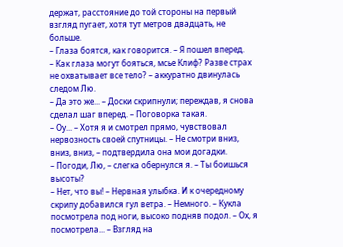держат, расстояние до той стороны на первый взгляд пугает, хотя тут метров двадцать, не больше.
– Глаза боятся, как говорится. – Я пошел вперед.
– Как глаза могут бояться, мсье Клиф? Разве страх не охватывает все тело? – аккуратно двинулась следом Лю.
– Да это же... – Доски скрипнули; переждав, я снова сделал шаг вперед. – Поговорка такая.
– Оу... – Хотя я и смотрел прямо, чувствовал нервозность своей спутницы. – Не смотри вниз, вниз, вниз, – подтвердила она мои догадки.
– Погоди, Лю, – слегка обернулся я. – Ты боишься высоты?
– Нет, что вы! – Нервная улыбка. И к очередному скрипу добавился гул ветра. – Немного. – Кукла посмотрела под ноги, высоко подняв подол. – Ох, я посмотрела... – Взгляд на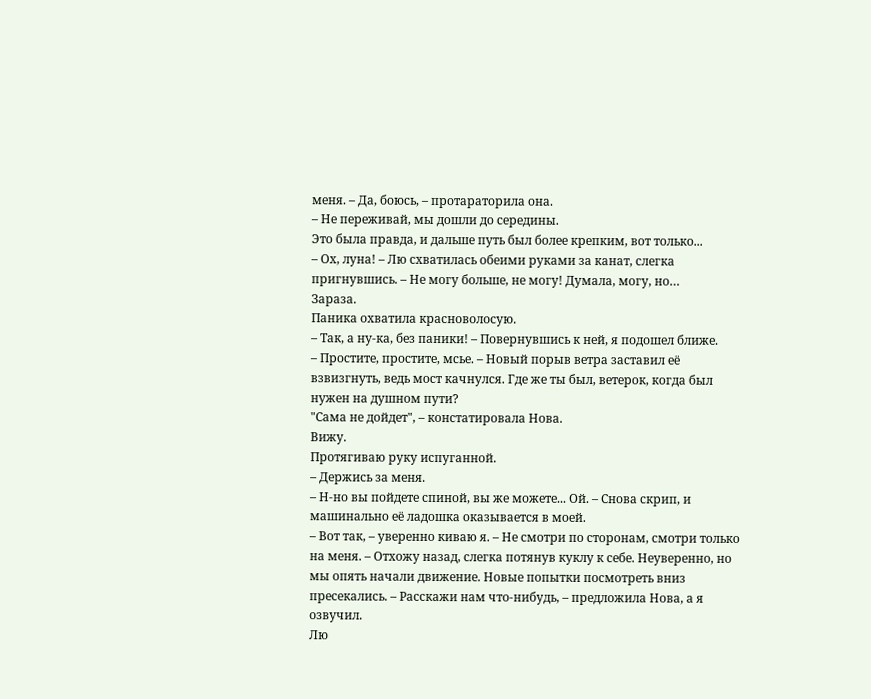меня. – Да, боюсь, – протараторила она.
– Не переживай, мы дошли до середины.
Это была правда, и дальше путь был более крепким, вот только...
– Ох, луна! – Лю схватилась обеими руками за канат, слегка пригнувшись. – Не могу больше, не могу! Думала, могу, но…
Зараза.
Паника охватила красноволосую.
– Так, а ну-ка, без паники! – Повернувшись к ней, я подошел ближе.
– Простите, простите, мсье. – Новый порыв ветра заставил её взвизгнуть, ведь мост качнулся. Где же ты был, ветерок, когда был нужен на душном пути?
"Сама не дойдет", – констатировала Нова.
Вижу.
Протягиваю руку испуганной.
– Держись за меня.
– Н-но вы пойдете спиной, вы же можете... Ой. – Снова скрип, и машинально её ладошка оказывается в моей.
– Вот так, – уверенно киваю я. – Не смотри по сторонам, смотри только на меня. – Отхожу назад, слегка потянув куклу к себе. Неуверенно, но мы опять начали движение. Новые попытки посмотреть вниз пресекались. – Расскажи нам что-нибудь, – предложила Нова, а я озвучил.
Лю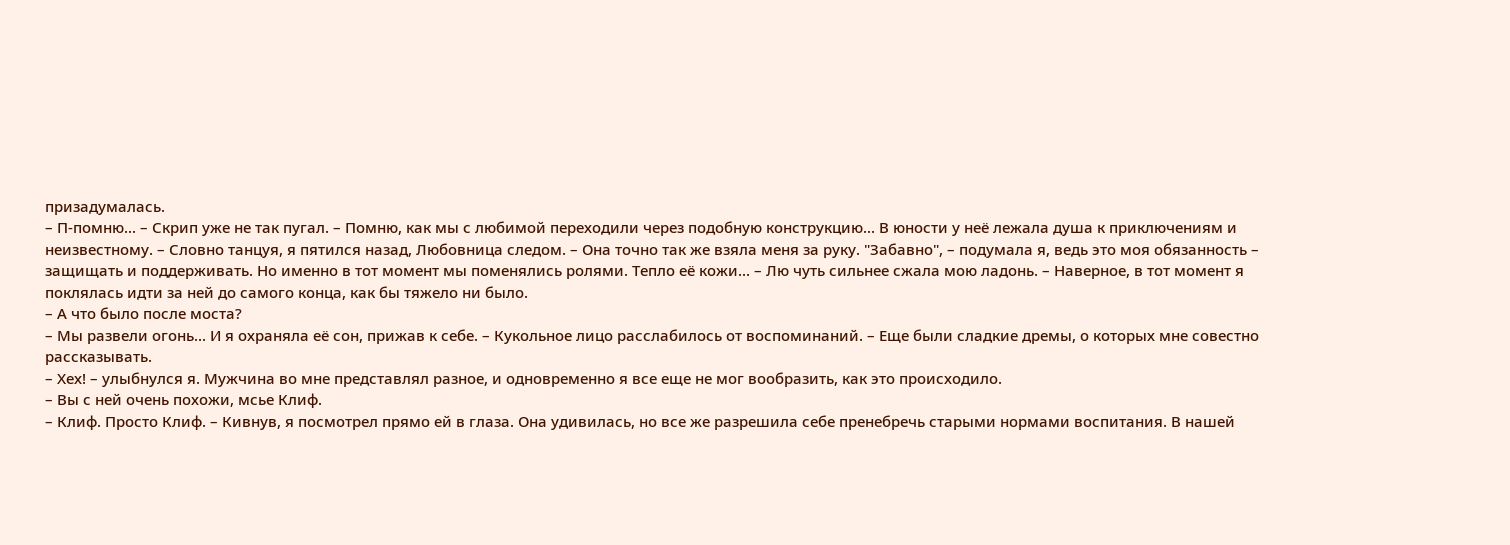призадумалась.
– П-помню... – Скрип уже не так пугал. – Помню, как мы с любимой переходили через подобную конструкцию... В юности у неё лежала душа к приключениям и неизвестному. – Словно танцуя, я пятился назад, Любовница следом. – Она точно так же взяла меня за руку. "Забавно", – подумала я, ведь это моя обязанность – защищать и поддерживать. Но именно в тот момент мы поменялись ролями. Тепло её кожи... – Лю чуть сильнее сжала мою ладонь. – Наверное, в тот момент я поклялась идти за ней до самого конца, как бы тяжело ни было.
– А что было после моста?
– Мы развели огонь... И я охраняла её сон, прижав к себе. – Кукольное лицо расслабилось от воспоминаний. – Еще были сладкие дремы, о которых мне совестно рассказывать.
– Хех! – улыбнулся я. Мужчина во мне представлял разное, и одновременно я все еще не мог вообразить, как это происходило.
– Вы с ней очень похожи, мсье Клиф.
– Клиф. Просто Клиф. – Кивнув, я посмотрел прямо ей в глаза. Она удивилась, но все же разрешила себе пренебречь старыми нормами воспитания. В нашей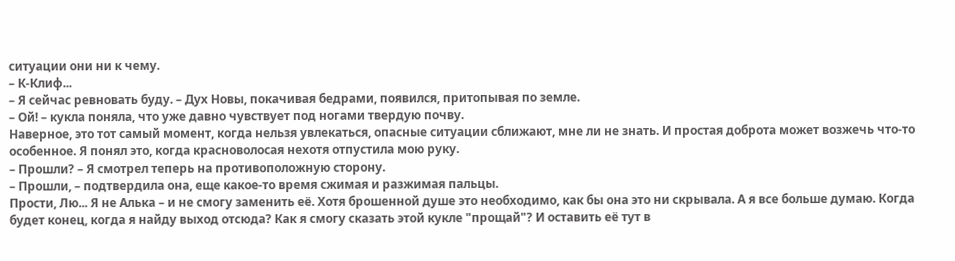ситуации они ни к чему.
– К-Клиф...
– Я сейчас ревновать буду. – Дух Новы, покачивая бедрами, появился, притопывая по земле.
– Ой! – кукла поняла, что уже давно чувствует под ногами твердую почву.
Наверное, это тот самый момент, когда нельзя увлекаться, опасные ситуации сближают, мне ли не знать. И простая доброта может возжечь что-то особенное. Я понял это, когда красноволосая нехотя отпустила мою руку.
– Прошли? – Я смотрел теперь на противоположную сторону.
– Прошли, – подтвердила она, еще какое-то время сжимая и разжимая пальцы.
Прости, Лю... Я не Алька – и не смогу заменить её. Хотя брошенной душе это необходимо, как бы она это ни скрывала. А я все больше думаю. Когда будет конец, когда я найду выход отсюда? Как я смогу сказать этой кукле "прощай"? И оставить её тут в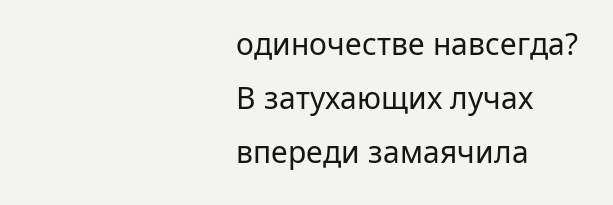одиночестве навсегда?
В затухающих лучах впереди замаячила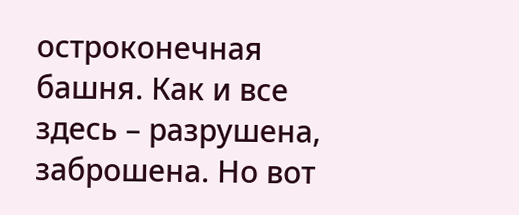остроконечная башня. Как и все здесь – разрушена, заброшена. Но вот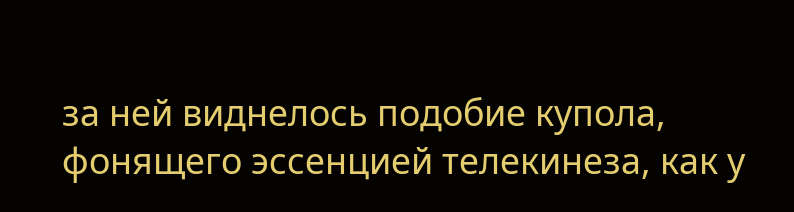за ней виднелось подобие купола, фонящего эссенцией телекинеза, как у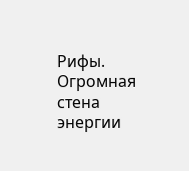Рифы. Огромная стена энергии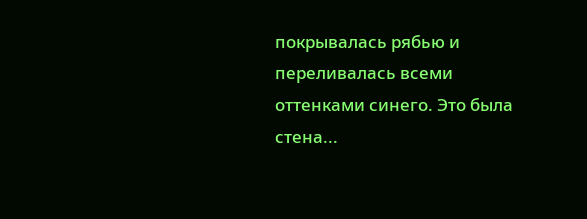покрывалась рябью и переливалась всеми оттенками синего. Это была стена...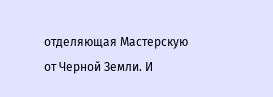отделяющая Мастерскую от Черной Земли. И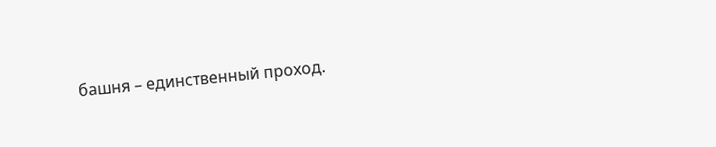башня – единственный проход.